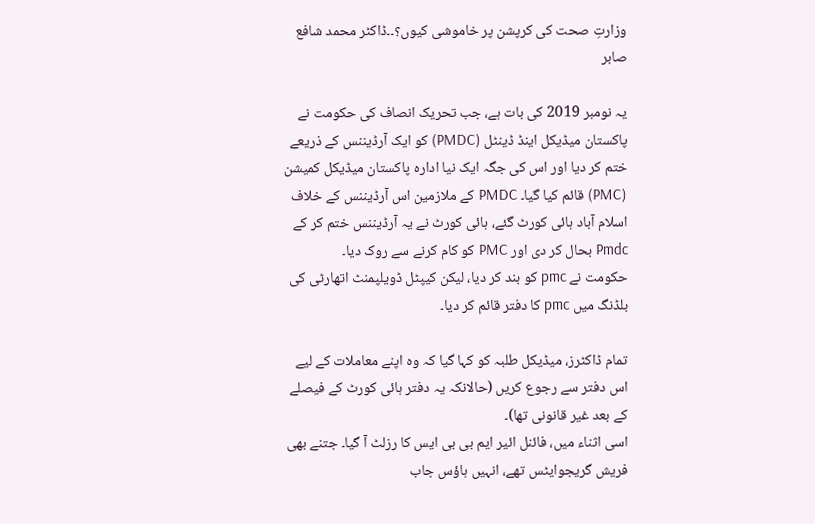وزارتِ صحت کی کرپشن پر خاموشی کیوں؟۔۔ڈاکٹر محمد شافع صابر

یہ نومبر 2019 کی بات ہے، جب تحریک انصاف کی حکومت نے پاکستان میڈیکل اینڈ ڈینٹل (PMDC) کو ایک آرڈیننس کے ذریعے ختم کر دیا اور اس کی جگہ ایک نیا ادارہ پاکستان میڈیکل کمیشن (PMC) قائم کیا گیا۔ PMDC کے ملازمین اس آرڈیننس کے خلاف اسلام آباد ہائی کورٹ گئے، ہائی کورٹ نے یہ آرڈیننس ختم کر کے Pmdc بحال کر دی اور PMC کو کام کرنے سے روک دیا۔
حکومت نے pmc کو بند کر دیا، لیکن کیپٹل ڈویلپمنٹ اتھارٹی کی بلڈنگ میں pmc کا دفتر قائم کر دیا۔

تمام ڈاکٹرز، میڈیکل طلبہ کو کہا گیا کہ وہ اپنے معاملات کے لیے اس دفتر سے رجوع کریں (حالانکہ یہ دفتر ہائی کورٹ کے فیصلے کے بعد غیر قانونی تھا)۔
اسی اثناء میں، فائنل ائیر ایم بی بی ایس کا رزلٹ آ گیا۔ جتنے بھی فریش گریجوایٹس تھے، انہیں ہاؤس جاب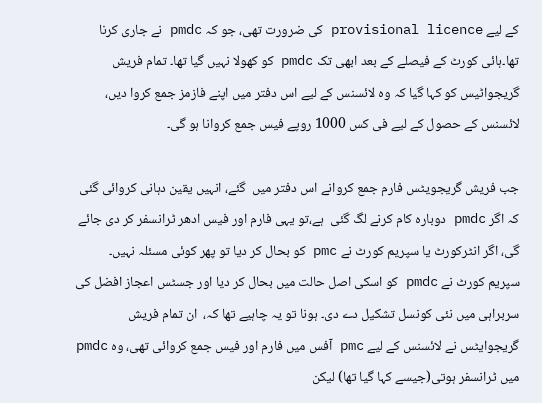کے لیے provisional licence کی ضرورت تھی، جو کہ pmdc نے جاری کرنا تھا۔ہائی کورٹ کے فیصلے کے بعد ابھی تک pmdc کو کھولا نہیں گیا تھا۔ تمام فریش گریجواٹیس کو کہا گیا کہ وہ لائسنس کے لیے اس دفتر میں اپنے فازمز جمع کروا دیں، لائسنس کے حصول کے لیے فی کس 1000 روپے فیس جمع کروانا ہو گی۔

جب فریش گریجویٹس فارم جمع کروانے اس دفتر میں  گئے، انہیں یقین دہانی کروائی گئی کہ اگر pmdc دوبارہ کام کرنے لگ گئی  ہے،تو یہی فارم اور فیس ادھر ٹرانسفر کر دی جائے گی، اگر انٹرکورٹ یا سپریم کورٹ نے pmc کو بحال کر دیا تو پھر کوئی مسئلہ نہیں۔
سپریم کورٹ نے pmdc کو اسکی اصل حالت میں بحال کر دیا اور جسٹس اعجاز افضل کی سربراہی میں نئی کونسل تشکیل دے دی۔ ہونا تو یہ چاہیے تھا کہ،  ان تمام فریش گریجوایٹس نے لائسنس کے لیے pmc آفس میں فارم اور فیس جمع کروائی تھی، وہ pmdc میں ٹرانسفر ہوتی(جیسے کہا گیا تھا) لیکن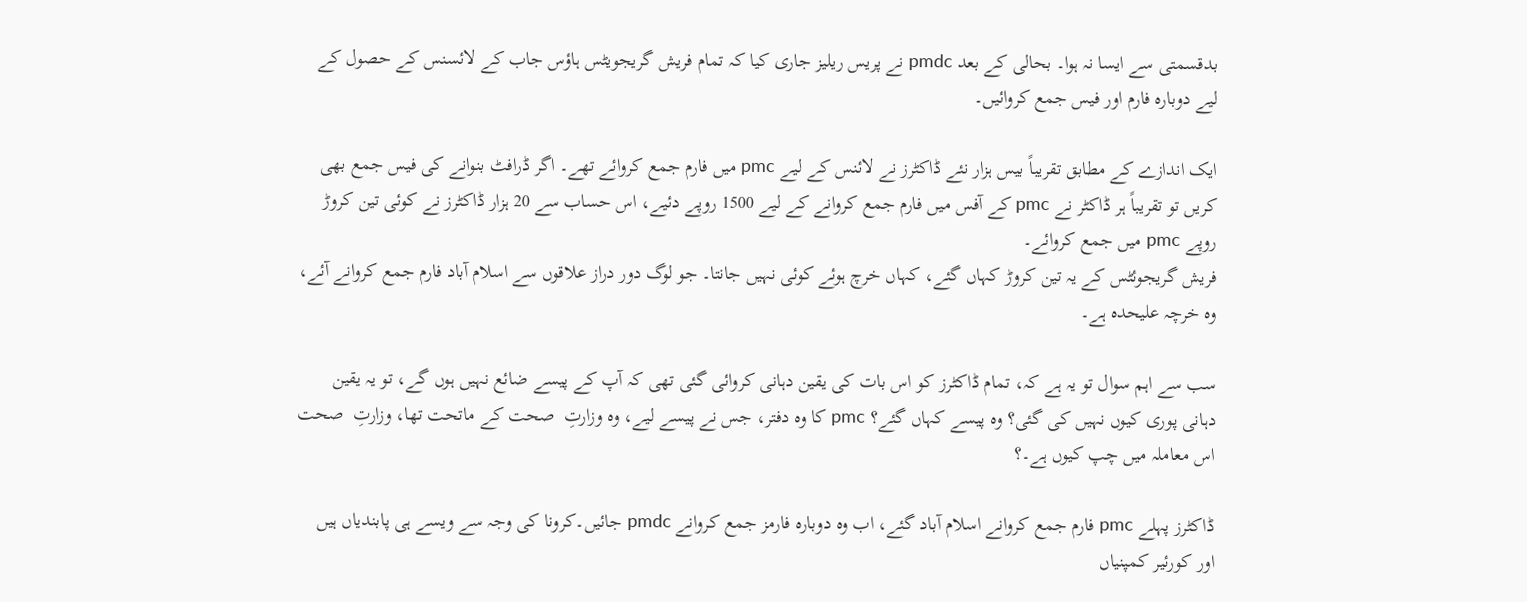بدقسمتی سے ایسا نہ ہوا۔ بحالی کے بعد pmdc نے پریس ریلیز جاری کیا کہ تمام فریش گریجویٹس ہاؤس جاب کے لائسنس کے حصول کے لیے دوبارہ فارم اور فیس جمع کروائیں۔

ایک اندازے کے مطابق تقریباً بیس ہزار نئے ڈاکٹرز نے لائنس کے لیے pmc میں فارم جمع کروائے تھے۔ اگر ڈرافٹ بنوانے کی فیس جمع بھی کریں تو تقریباً ہر ڈاکٹر نے pmc کے آفس میں فارم جمع کروانے کے لیے 1500 روپے دئیے، اس حساب سے 20 ہزار ڈاکٹرز نے کوئی تین کروڑ روپے pmc میں جمع کروائے۔
فریش گریجوئٹس کے یہ تین کروڑ کہاں گئے، کہاں خرچ ہوئے کوئی نہیں جانتا۔ جو لوگ دور دراز علاقوں سے اسلام آباد فارم جمع کروانے آئے، وہ خرچہ علیحدہ ہے۔

سب سے اہم سوال تو یہ ہے کہ، تمام ڈاکٹرز کو اس بات کی یقین دہانی کروائی گئی تھی کہ آپ کے پیسے ضائع نہیں ہوں گے، تو یہ یقین دہانی پوری کیوں نہیں کی گئی؟ وہ پیسے کہاں گئے؟ pmc کا وہ دفتر، جس نے پیسے لیے، وہ وزارتِ  صحت کے ماتحت تھا، وزارتِ  صحت اس معاملہ میں چپ کیوں ہے۔؟

ڈاکٹرز پہلے pmc فارم جمع کروانے اسلام آباد گئے، اب وہ دوبارہ فارمز جمع کروانے pmdc جائیں۔کرونا کی وجہ سے ویسے ہی پابندیاں ہیں اور کورئیر کمپنیاں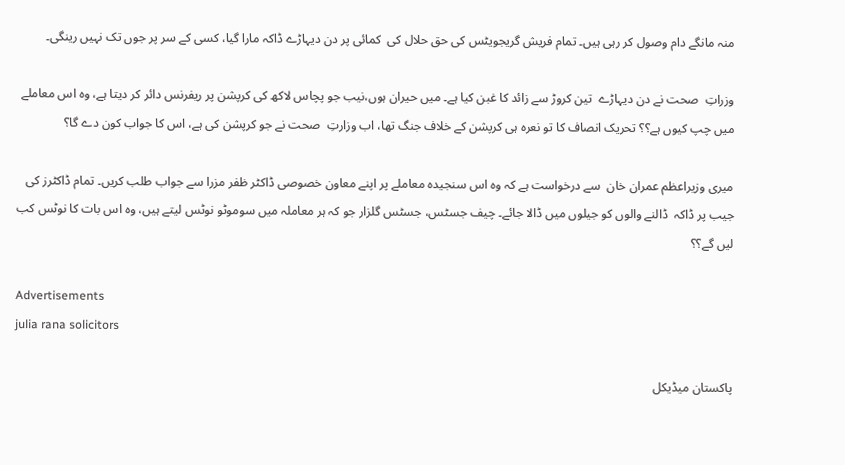منہ مانگے دام وصول کر رہی ہیں۔ تمام فریش گریجویٹس کی حق حلال کی  کمائی پر دن دیہاڑے ڈاکہ مارا گیا، کسی کے سر پر جوں تک نہیں رینگی۔

وزراتِ  صحت نے دن دیہاڑے  تین کروڑ سے زائد کا غبن کیا ہے۔ میں حیران ہوں،نیب جو پچاس لاکھ کی کرپشن پر ریفرنس دائر کر دیتا ہے، وہ اس معاملے  میں چپ کیوں ہے؟؟ تحریک انصاف کا تو نعرہ ہی کرپشن کے خلاف جنگ تھا، اب وزارتِ  صحت نے جو کرپشن کی ہے، اس کا جواب کون دے گا؟

میری وزیراعظم عمران خان  سے درخواست ہے کہ وہ اس سنجیدہ معاملے پر اپنے معاون خصوصی ڈاکٹر ظفر مزرا سے جواب طلب کریں۔ تمام ڈاکٹرز کی جیب پر ڈاکہ  ڈالنے والوں کو جیلوں میں ڈالا جائے۔ چیف جسٹس، جسٹس گلزار جو کہ ہر معاملہ میں سوموٹو نوٹس لیتے ہیں، وہ اس بات کا نوٹس کب لیں گے؟؟

Advertisements
julia rana solicitors

پاکستان میڈیکل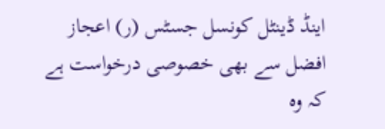اینڈ ڈینٹل کونسل جسٹس (ر) اعجاز افضل سے بھی خصوصی درخواست ہے کہ وہ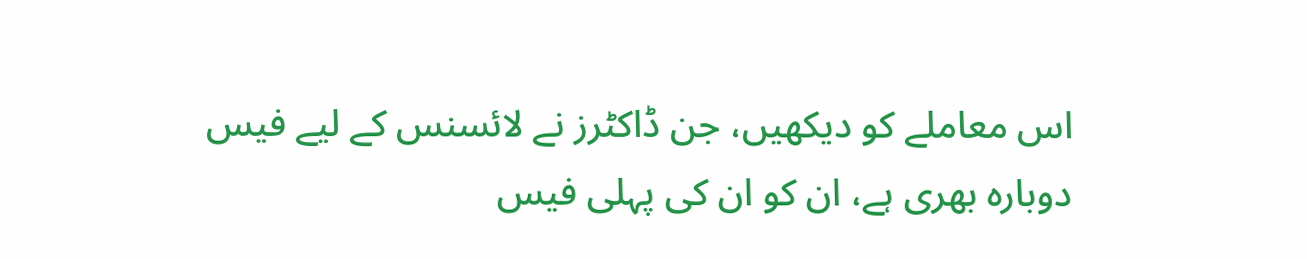اس معاملے کو دیکھیں، جن ڈاکٹرز نے لائسنس کے لیے فیس دوبارہ بھری ہے، ان کو ان کی پہلی فیس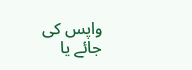واپس کی جائے یا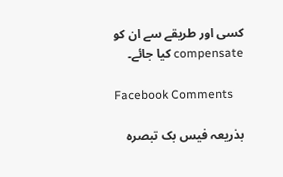کسی اور طریقے سے ان کو compensate کیا جائے۔

Facebook Comments

بذریعہ فیس بک تبصرہ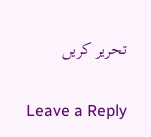تحریر کریں

Leave a Reply